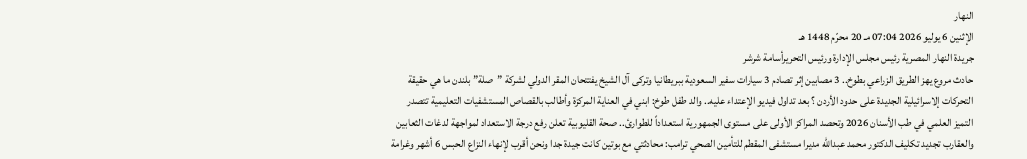النهار
الإثنين 6 يوليو 2026 07:04 مـ 20 محرّم 1448 هـ
جريدة النهار المصرية رئيس مجلس الإدارة ورئيس التحريرأسامة شرشر
حادث مروع يهز الطريق الزراعي بطوخ.. 3 مصابين إثر تصادم 3 سيارات سفير السعودية ببريطانيا وتركى آل الشيخ يفتتحان المقر الدولي لشركة ”صلة” بلندن ما هي حقيقة التحركات إلاسرائيلية الجديدة على حدود الأردن ؟ بعد تداول فيديو الإعتداء عليه.. والد طفل طوخ: ابني في العناية المركزة وأطالب بالقصاص المستشفيات التعليمية تتصدر التميز العلمي في طب الأسنان 2026 وتحصد المراكز الأولى على مستوى الجمهورية استعداداً للطوارئ.. صحة القليوبية تعلن رفع درجة الاستعداد لمواجهة لدغات الثعابين والعقارب تجديد تكليف الدكتور محمد عبدالله مديرا مستشفى المقطم للتأمين الصحي ترامب: محادثتي مع بوتين كانت جيدة جدا ونحن أقرب لإنهاء النزاع الحبس 6 أشهر وغرامة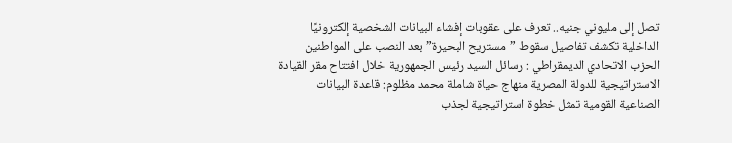تصل إلى مليوني جنيه.. تعرف على عقوبات إفشاء البيانات الشخصية إلكترونيًا الداخلية تكشف تفاصيل سقوط ”مستريح البحيرة” بعد النصب على المواطنين الحزب الاتحادي الديمقراطي : رسائل السيد رئيس الجمهورية خلال افتتاح مقر القيادة الاستراتيجية للدولة المصرية منهاج حياة شاملة محمد مظلوم: قاعدة البيانات الصناعية القومية تمثل خطوة استراتيجية لجذب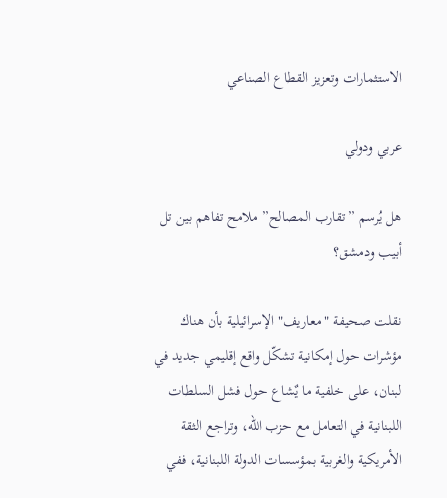الاستثمارات وتعزيز القطاع الصناعي

عربي ودولي

هل يُرسم ”تقارب المصالح” ملامح تفاهم بين تل أبيب ودمشق؟

نقلت صحيفة "معاريف" الإسرائيلية بأن هناك مؤشرات حول إمكانية تشكّل واقع إقليمي جديد في لبنان، على خلفية ما يٌشاع حول فشل السلطات اللبنانية في التعامل مع حزب الله، وتراجع الثقة الأمريكية والغربية بمؤسسات الدولة اللبنانية، ففي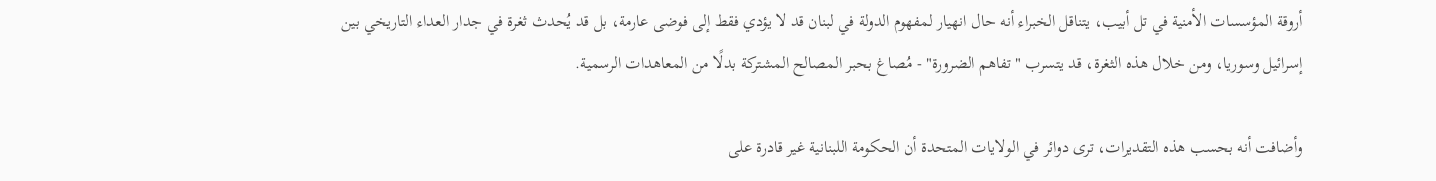أروقة المؤسسات الأمنية في تل أبيب، يتناقل الخبراء أنه حال انهيار لمفهوم الدولة في لبنان قد لا يؤدي فقط إلى فوضى عارمة، بل قد يُحدث ثغرة في جدار العداء التاريخي بين إسرائيل وسوريا، ومن خلال هذه الثغرة، قد يتسرب "تفاهم الضرورة" - مُصاغ بحبر المصالح المشتركة بدلًا من المعاهدات الرسمية.

وأضافت أنه بحسب هذه التقديرات، ترى دوائر في الولايات المتحدة أن الحكومة اللبنانية غير قادرة على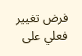فرض تغيير فعلي على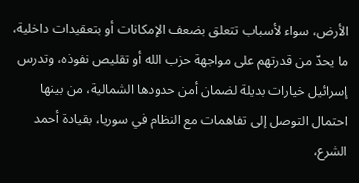الأرض، سواء لأسباب تتعلق بضعف الإمكانات أو بتعقيدات داخلية، ما يحدّ من قدرتهم على مواجهة حزب الله أو تقليص نفوذه، وتدرس إسرائيل خيارات بديلة لضمان أمن حدودها الشمالية، من بينها احتمال التوصل إلى تفاهمات مع النظام في سوريا، بقيادة أحمد الشرع،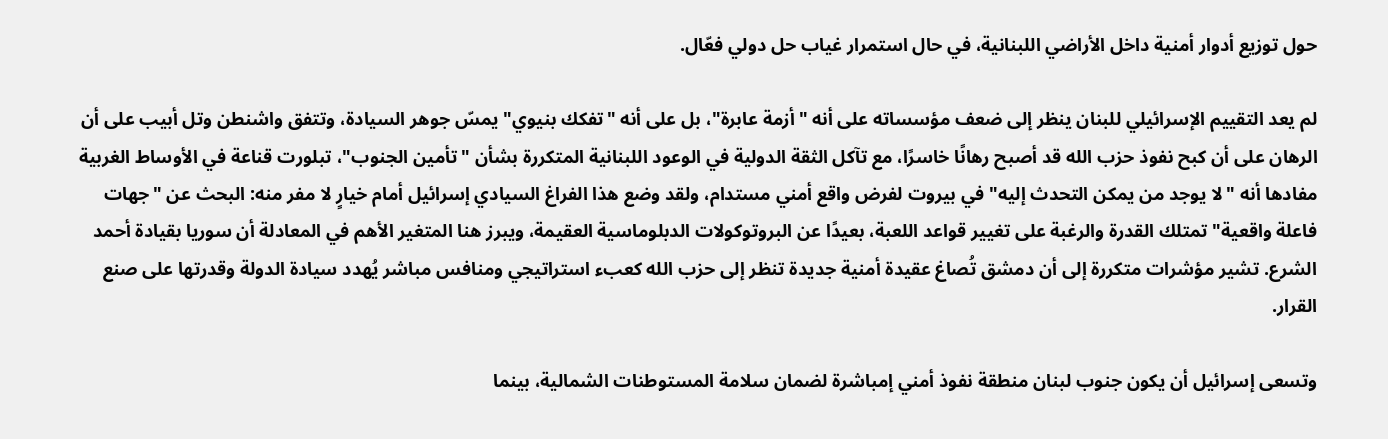حول توزيع أدوار أمنية داخل الأراضي اللبنانية، في حال استمرار غياب حل دولي فعّال.

لم يعد التقييم الإسرائيلي للبنان ينظر إلى ضعف مؤسساته على أنه "أزمة عابرة"، بل على أنه "تفكك بنيوي" يمسّ جوهر السيادة، وتتفق واشنطن وتل أبيب على أن الرهان على أن كبح نفوذ حزب الله قد أصبح رهانًا خاسرًا، مع تآكل الثقة الدولية في الوعود اللبنانية المتكررة بشأن "تأمين الجنوب"، تبلورت قناعة في الأوساط الغربية مفادها أنه "لا يوجد من يمكن التحدث إليه" في بيروت لفرض واقع أمني مستدام، ولقد وضع هذا الفراغ السيادي إسرائيل أمام خيارٍ لا مفر منه: البحث عن "جهات فاعلة واقعية" تمتلك القدرة والرغبة على تغيير قواعد اللعبة، بعيدًا عن البروتوكولات الدبلوماسية العقيمة، ويبرز هنا المتغير الأهم في المعادلة أن سوريا بقيادة أحمد الشرع. تشير مؤشرات متكررة إلى أن دمشق تُصاغ عقيدة أمنية جديدة تنظر إلى حزب الله كعبء استراتيجي ومنافس مباشر يُهدد سيادة الدولة وقدرتها على صنع القرار.

وتسعى إسرائيل أن يكون جنوب لبنان منطقة نفوذ أمني إمباشرة لضمان سلامة المستوطنات الشمالية، بينما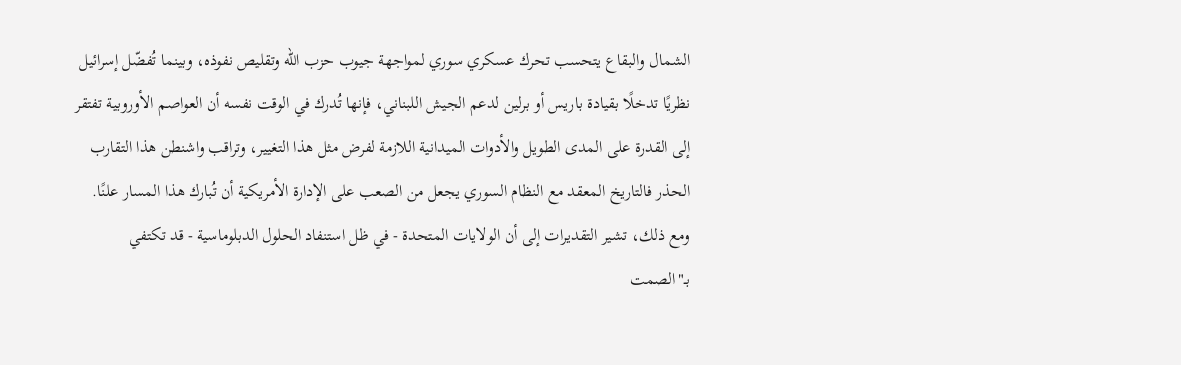الشمال والبقاع يتحسب تحرك عسكري سوري لمواجهة جيوب حزب الله وتقليص نفوذه، وبينما تُفضّل إسرائيل نظريًا تدخلًا بقيادة باريس أو برلين لدعم الجيش اللبناني، فإنها تُدرك في الوقت نفسه أن العواصم الأوروبية تفتقر إلى القدرة على المدى الطويل والأدوات الميدانية اللازمة لفرض مثل هذا التغيير، وتراقب واشنطن هذا التقارب الحذر فالتاريخ المعقد مع النظام السوري يجعل من الصعب على الإدارة الأمريكية أن تُبارك هذا المسار علنًا. ومع ذلك، تشير التقديرات إلى أن الولايات المتحدة - في ظل استنفاد الحلول الدبلوماسية - قد تكتفي بـ"الصمت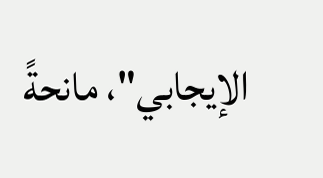الإيجابي"، مانحةً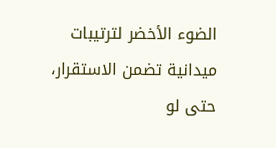الضوء الأخضر لترتيبات ميدانية تضمن الاستقرار، حتى لو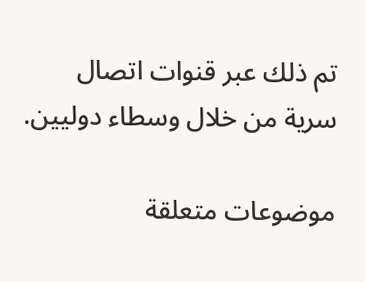تم ذلك عبر قنوات اتصال سرية من خلال وسطاء دوليين.

موضوعات متعلقة